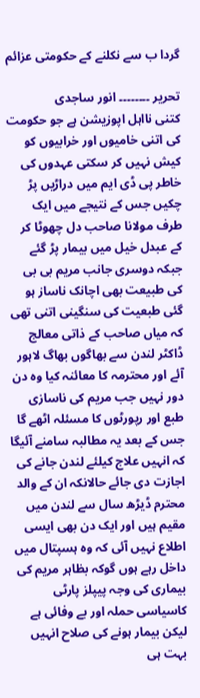گردا ب سے نکلنے کے حکومتی عزائم

تحریر ۔۔۔۔۔۔۔۔ انور ساجدی
کتنی نااہل اپوزیشن ہے جو حکومت کی اتنی خامیوں اور خرابیوں کو کیش نہیں کر سکتی عہدوں کی خاطر پی ڈی ایم میں دراڑیں پڑ چکیں جس کے نتیجے میں ایک طرف مولانا صاحب دل چھوٹا کر کے عبدل خیل میں بیمار پڑ گئے جبکہ دوسری جانب مریم بی بی کی طبیعت بھی اچانک ناساز ہو گئی طبعیت کی سنگینی اتنی تھی کہ میاں صاحب کے ذاتی معالج ڈاکٹر لندن سے بھاگوں بھاگ لاہور آئے اور محترمہ کا معائنہ کیا وہ دن دور نہیں جب مریم کی ناسازی طبع اور رپورٹوں کا مسئلہ اٹھے گا جس کے بعد یہ مطالبہ سامنے آئیگا کہ انہیں علاج کیلئے لندن جانے کی اجازت دی جائے حالانکہ ان کے والد محترم ڈیڑھ سال سے لندن میں مقیم ہیں اور ایک دن بھی ایسی اطلاع نہیں آئی کہ وہ ہسپتال میں داخل رہے ہوں گوکہ بظاہر مریم کی بیماری کی وجہ پیپلز پارٹی کاسیاسی حملہ اور بے وفائی ہے لیکن بیمار ہونے کی صلاح انہیں بہت ہی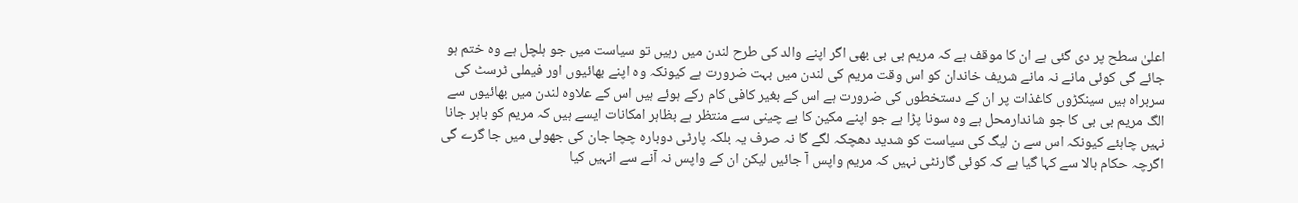اعلیٰ سطح پر دی گئی ہے ان کا موقف ہے کہ مریم بی بی بھی اگر اپنے والد کی طرح لندن میں رہیں تو سیاست میں جو ہلچل ہے وہ ختم ہو جائے گی کوئی مانے نہ مانے شریف خاندان کو اس وقت مریم کی لندن میں بہت ضرورت ہے کیونکہ وہ اپنے بھائیوں اور فیملی ٹرسٹ کی سربراہ ہیں سینکڑوں کاغذات پر ان کے دستخطوں کی ضرورت ہے اس کے بغیر کافی کام رکے ہوئے ہیں اس کے علاوہ لندن میں بھائیوں سے الگ مریم بی بی کا جو شاندارمحل ہے وہ سونا پڑا ہے جو اپنے مکین کا بے چینی سے منتظر ہے بظاہر امکانات ایسے ہیں کہ مریم کو باہر جانا نہیں چاہئے کیونکہ اس سے ن لیگ کی سیاست کو شدید دھچکہ لگے گا نہ صرف یہ بلکہ پارٹی دوبارہ چچا جان کی جھولی میں جا گرے گی اگرچہ حکام بالا سے کہا گیا ہے کہ کوئی گارنٹی نہیں کہ مریم واپس آ جائیں لیکن ان کے واپس نہ آنے سے انہیں کیا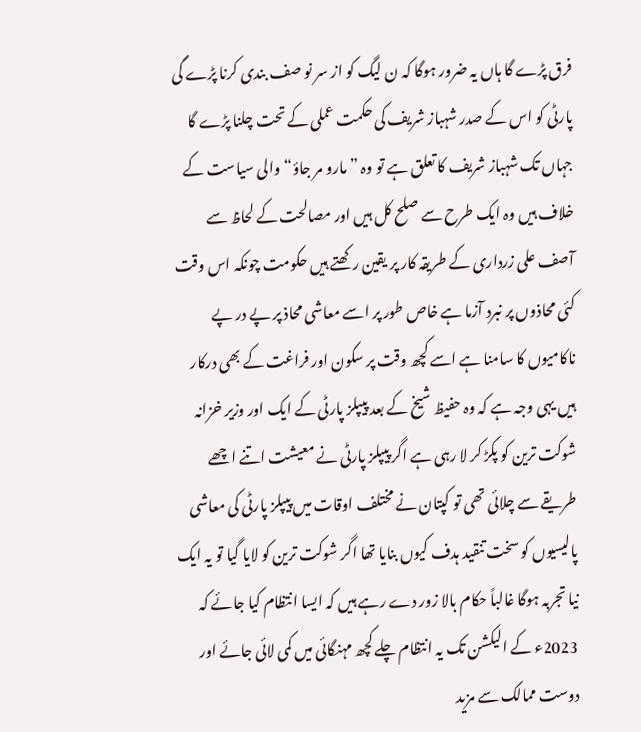فرق پڑے گا ہاں یہ ضرور ہوگا کہ ن لیگ کو از سر نو صف بندی کرنا پڑے گی پارٹی کو اس کے صدر شہباز شریف کی حکمت عملی کے تحت چلنا پڑے گا جہاں تک شہباز شریف کا تعلق ہے تو وہ ”مارو مر جاؤ“ والی سیاست کے خلاف ہیں وہ ایک طرح سے صلح کل ہیں اور مصالحت کے لحاظ سے آصف علی زرداری کے طریقہ کار پر یقین رکھتے ہیں حکومت چونکہ اس وقت کئی محاذوں پر نبرد آزما ہے خاص طور پر اسے معاشی محاذ پر پے در پے ناکامیوں کا سامنا ہے اسے کچھ وقت پر سکون اور فراغت کے بھی درکار ہیں یہی وجہ ہے کہ وہ حفیظ شیخ کے بعد پیپلز پارٹی کے ایک اور وزیر خزانہ شوکت ترین کو پکڑ کر لا رہی ہے اگر پیپلز پارٹی نے معیشت اتنے اچھے طریقے سے چلائی تھی تو کپتان نے مختلف اوقات میں پیپلز پارٹی کی معاشی پالیسیوں کو سخت تنقید ہدف کیوں بنایا تھا اگر شوکت ترین کو لایا گیا تو یہ ایک نیا تجربہ ہوگا غالباً حکام بالا زور دے رہے ہیں کہ ایسا انتظام کیا جائے کہ 2023ء کے الیکشن تک یہ انتظام چلے کچھ مہنگائی میں کمی لائی جائے اور دوست ممالک سے مزید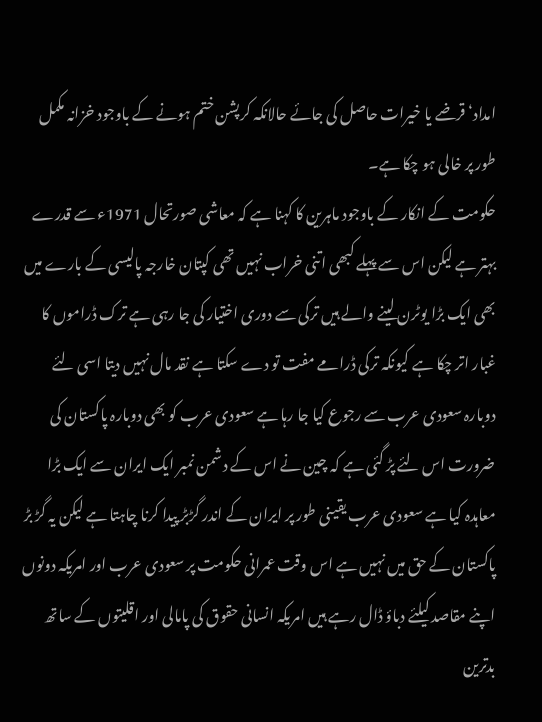امداد‘ قرضے یا خیرات حاصل کی جائے حالانکہ کرپشن ختم ہونے کے باوجود خزانہ مکمل طور پر خالی ہو چکا ہے۔
حکومت کے انکار کے باوجود ماہرین کا کہنا ہے کہ معاشی صورتحال 1971ء سے قدرے بہتر ہے لیکن اس سے پہلے کبھی اتنی خراب نہیں تھی کپتان خارجہ پالیسی کے بارے میں بھی ایک بڑا یوٹرن لینے والے ہیں ترکی سے دوری اختیار کی جا رہی ہے ترک ڈراموں کا غبار اتر چکا ہے کیونکہ ترکی ڈرامے مفت تو دے سکتا ہے نقد مال نہیں دیتا اسی لئے دوبارہ سعودی عرب سے رجوع کیا جا رہا ہے سعودی عرب کو بھی دوبارہ پاکستان کی ضرورت اس لئے پڑ گئی ہے کہ چین نے اس کے دشمن نمبر ایک ایران سے ایک بڑا معاہدہ کیا ہے سعودی عرب یقینی طور پر ایران کے اندر گڑبڑ پیدا کرنا چاہتا ہے لیکن یہ گڑ بڑ پاکستان کے حق میں نہیں ہے اس وقت عمرانی حکومت پر سعودی عرب اور امریکہ دونوں اپنے مقاصد کیلئے دباؤ ڈال رہے ہیں امریکہ انسانی حقوق کی پامالی اور اقلیتوں کے ساتھ بدترین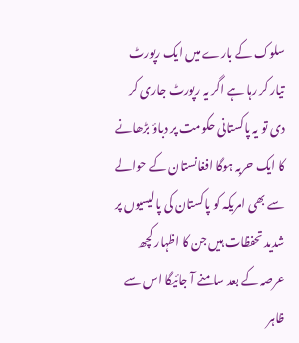سلوک کے بارے میں ایک رپورٹ تیار کر رہا ہے اگر یہ رپورٹ جاری کر دی تو یہ پاکستانی حکومت پر دباؤ بڑھانے کا ایک حربہ ہوگا افغانستان کے حوالے سے بھی امریکہ کو پاکستان کی پالیسیوں پر شدید تحفظات ہیں جن کا اظہار کچھ عرصہ کے بعد سامنے آ جائیگا اس سے ظاہر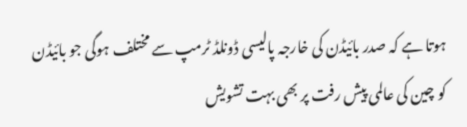ہوتا ہے کہ صدر بائیڈن کی خارجہ پالیسی ڈونلڈ ٹرمپ سے مختلف ہوگی جو بائیڈن کو چین کی عالمی پیش رفت پر بھی بہت تشویش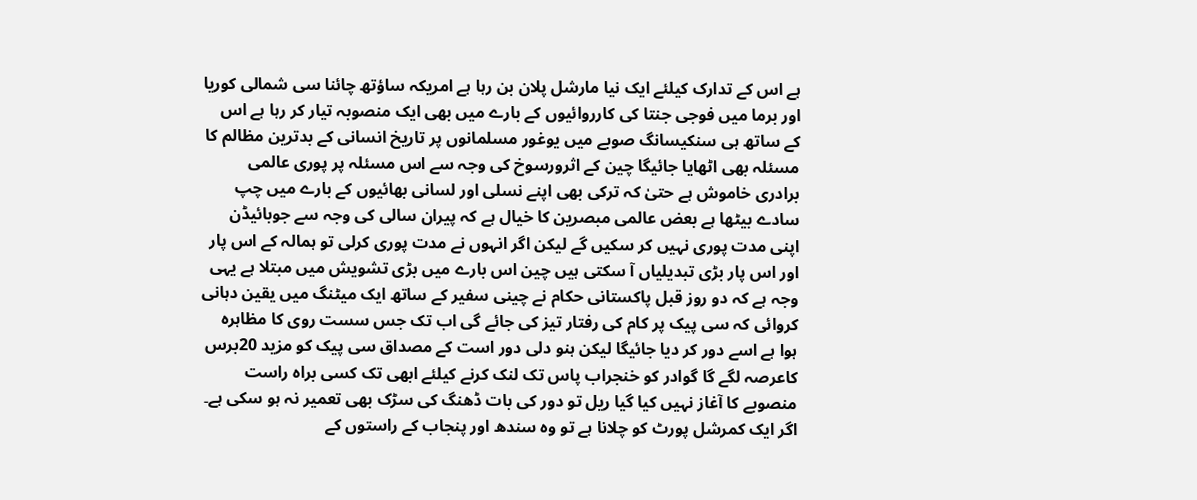ہے اس کے تدارک کیلئے ایک نیا مارشل پلان بن رہا ہے امریکہ ساؤتھ چائنا سی شمالی کوریا اور برما میں فوجی جنتا کی کارروائیوں کے بارے میں بھی ایک منصوبہ تیار کر رہا ہے اس کے ساتھ ہی سنکیسانگ صوبے میں یوغور مسلمانوں پر تاریخ انسانی کے بدترین مظالم کا مسئلہ بھی اٹھایا جائیگا چین کے اثرورسوخ کی وجہ سے اس مسئلہ پر پوری عالمی برادری خاموش ہے حتیٰ کہ ترکی بھی اپنے نسلی اور لسانی بھائیوں کے بارے میں چپ سادے بیٹھا ہے بعض عالمی مبصرین کا خیال ہے کہ پیران سالی کی وجہ سے جوبائیڈن اپنی مدت پوری نہیں کر سکیں گے لیکن اگر انہوں نے مدت پوری کرلی تو ہمالہ کے اس پار اور اس پار بڑی تبدیلیاں آ سکتی ہیں چین اس بارے میں بڑی تشویش میں مبتلا ہے یہی وجہ ہے کہ دو روز قبل پاکستانی حکام نے چینی سفیر کے ساتھ ایک میٹنگ میں یقین دہانی کروائی کہ سی پیک پر کام کی رفتار تیز کی جائے گی اب تک جس سست روی کا مظاہرہ ہوا ہے اسے دور کر دیا جائیگا لیکن ہنو دلی دور است کے مصداق سی پیک کو مزید 20برس کاعرصہ لگے گا گوادر کو خنجراب پاس تک لنک کرنے کیلئے ابھی تک کسی براہ راست منصوبے کا آغاز نہیں کیا گیا ریل تو دور کی بات ڈھنگ کی سڑک بھی تعمیر نہ ہو سکی ہے۔
اگر ایک کمرشل پورٹ کو چلانا ہے تو وہ سندھ اور پنجاب کے راستوں کے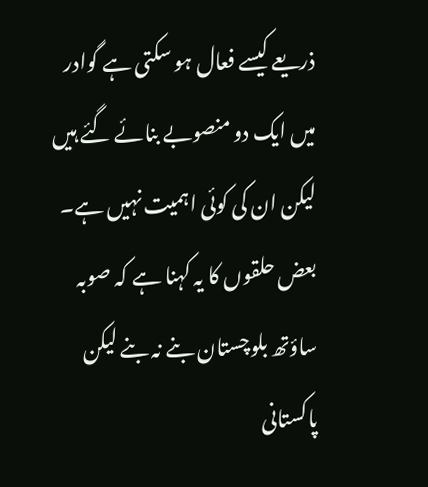ذریعے کیسے فعال ہو سکتی ہے گوادر میں ایک دو منصوبے بنائے گئے ہیں لیکن ان کی کوئی اہمیت نہیں ہے۔
بعض حلقوں کا یہ کہنا ہے کہ صوبہ ساؤتھ بلوچستان بنے نہ بنے لیکن پاکستانی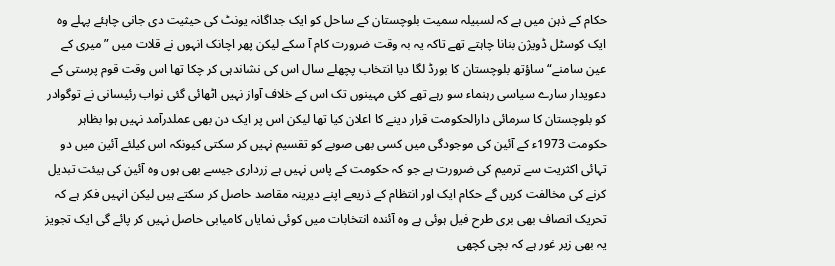حکام کے ذہن میں ہے کہ لسبیلہ سمیت بلوچستان کے ساحل کو ایک جداگانہ یونٹ کی حیثیت دی جانی چاہئے پہلے وہ ایک کوسٹل ڈویژن بنانا چاہتے تھے تاکہ یہ بہ وقت ضرورت کام آ سکے لیکن پھر اچانک انہوں نے قلات میں ”میری کے عین سامنے“ ساؤتھ بلوچستان کا بورڈ لگا دیا انتخاب پچھلے سال اس کی نشاندہی کر چکا تھا اس وقت قوم پرستی کے دعویدار سارے سیاسی رہنماء سو رہے تھے کئی مہینوں تک اس کے خلاف آواز نہیں اٹھائی گئی نواب رئیسانی نے توگوادر کو بلوچستان کا سرمائی دارالحکومت قرار دینے کا اعلان کیا تھا لیکن اس پر ایک دن بھی عملدرآمد نہیں ہوا بظاہر حکومت 1973ء کے آئین کی موجودگی میں کسی بھی صوبے کو تقسیم نہیں کر سکتی کیونکہ اس کیلئے آئین میں دو تہائی اکثریت سے ترمیم کی ضرورت ہے جو کہ حکومت کے پاس نہیں ہے زرداری جیسے بھی ہوں وہ آئین کی ہیئت تبدیل کرنے کی مخالفت کریں گے حکام ایک اور انتظام کے ذریعے اپنے دیرینہ مقاصد حاصل کر سکتے ہیں لیکن انہیں فکر ہے کہ تحریک انصاف بھی بری طرح فیل ہوئی ہے وہ آئندہ انتخابات میں کوئی نمایاں کامیابی حاصل نہیں کر پائے گی ایک تجویز یہ بھی زیر غور ہے کہ بچی کچھی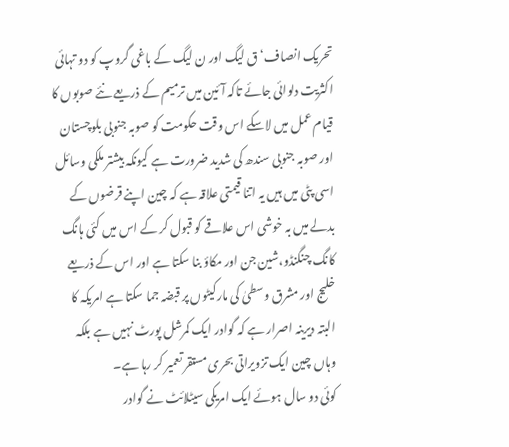تحریک انصاف‘ ق لیگ اور ن لیگ کے باغی گروپ کو دو تہائی اکثریت دلوائی جائے تاکہ آئین میں ترمیم کے ذریعے نئے صوبوں کا قیام عمل میں لاسکے اس وقت حکومت کو صوبہ جنوبی بلوچستان اور صوبہ جنوبی سندھ کی شدید ضرورت ہے کیونکہ بیشتر ملکی وسائل اسی پٹی میں ہیں یہ اتنا قیمتی علاقہ ہے کہ چین اپنے قرضوں کے بدلے میں بہ خوشی اس علاقے کو قبول کر کے اس میں کئی ہانگ کانگ چنگنڈو،شین جن اور مکاؤ بنا سکتا ہے اور اس کے ذریعے خلیج اور مشرق وسطیٰ کی مارکیٹوں پر قبضہ جما سکتا ہے امریکہ کا البتہ دیرینہ اصرار ہے کہ گوادر ایک کمرشل پورٹ نہیں ہے بلکہ وہاں چین ایک تزویراتی بحری مستقر تعمیر کر رہا ہے۔
کوئی دو سال ہوئے ایک امریکی سیٹلائٹ نے گوادر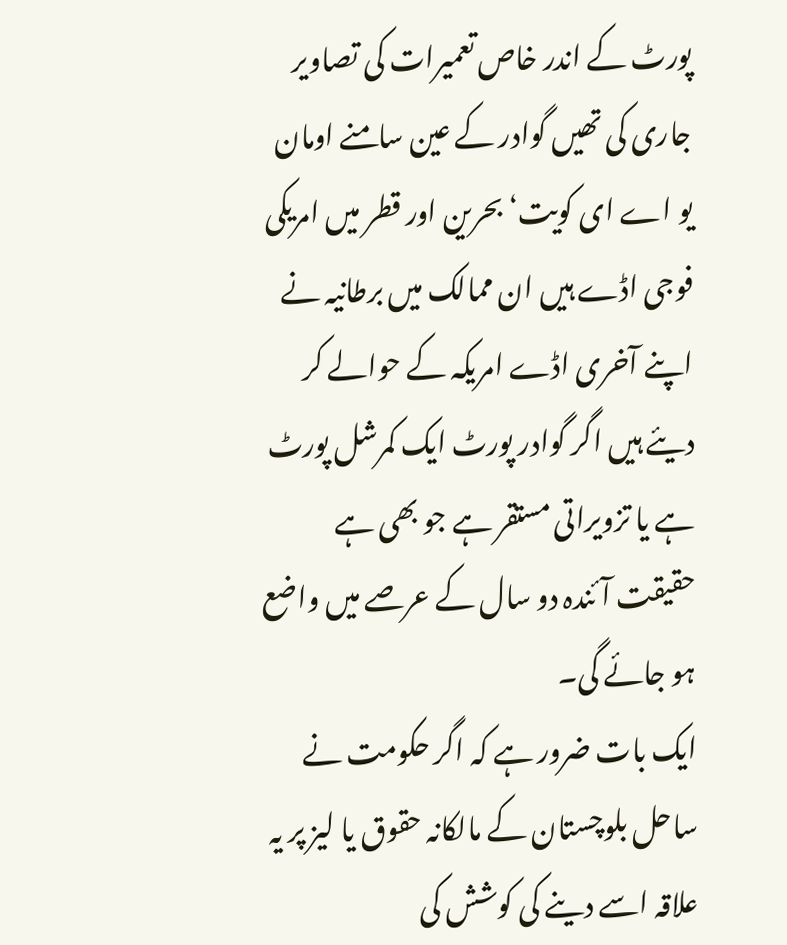پورٹ کے اندر خاص تعمیرات کی تصاویر جاری کی تھیں گوادر کے عین سامنے اومان یو اے ای کویت‘ بحرین اور قطر میں امریکی فوجی اڈے ہیں ان ممالک میں برطانیہ نے اپنے آخری اڈے امریکہ کے حوالے کر دیئے ہیں اگر گوادر پورٹ ایک کمرشل پورٹ ہے یا تزویراتی مستقر ہے جو بھی ہے حقیقت آئندہ دو سال کے عرصے میں واضع ہو جائے گی۔
ایک بات ضرور ہے کہ اگر حکومت نے ساحل بلوچستان کے مالکانہ حقوق یا لیز پر یہ علاقہ اسے دینے کی کوشش کی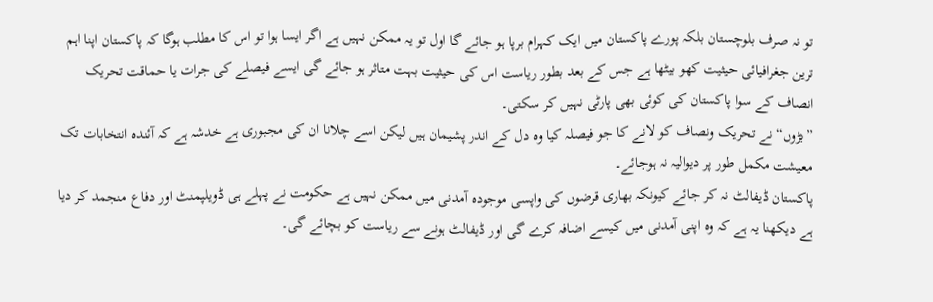تو نہ صرف بلوچستان بلکہ پورے پاکستان میں ایک کہرام برپا ہو جائے گا اول تو یہ ممکن نہیں ہے اگر ایسا ہوا تو اس کا مطلب ہوگا کہ پاکستان اپنا اہم ترین جغرافیائی حیثیت کھو بیٹھا ہے جس کے بعد بطور ریاست اس کی حیثیت بہت متاثر ہو جائے گی ایسے فیصلے کی جرات یا حماقت تحریک انصاف کے سوا پاکستان کی کوئی بھی پارٹی نہیں کر سکتی۔
”بڑوں“ نے تحریک ونصاف کو لانے کا جو فیصلہ کیا وہ دل کے اندر پشیمان ہیں لیکن اسے چلانا ان کی مجبوری ہے خدشہ ہے کہ آئندہ انتخابات تک معیشت مکمل طور پر دیوالیہ نہ ہوجائے۔
پاکستان ڈیفالٹ نہ کر جائے کیونکہ بھاری قرضوں کی واپسی موجودہ آمدنی میں ممکن نہیں ہے حکومت نے پہلے ہی ڈویلپمنٹ اور دفاع منجمد کر دیا ہے دیکھنا یہ ہے کہ وہ اپنی آمدنی میں کیسے اضافہ کرے گی اور ڈیفالٹ ہونے سے ریاست کو بچائے گی۔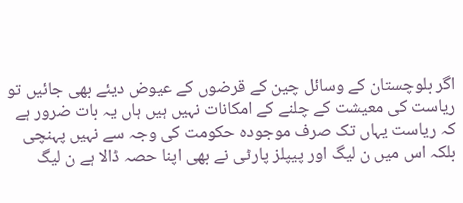اگر بلوچستان کے وسائل چین کے قرضوں کے عیوض دیئے بھی جائیں تو ریاست کی معیشت کے چلنے کے امکانات نہیں ہیں ہاں یہ بات ضرور ہے کہ ریاست یہاں تک صرف موجودہ حکومت کی وجہ سے نہیں پہنچی بلکہ اس میں ن لیگ اور پیپلز پارٹی نے بھی اپنا حصہ ڈالا ہے ن لیگ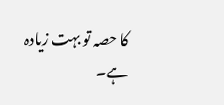کا حصہ تو بہت زیادہ ہے۔